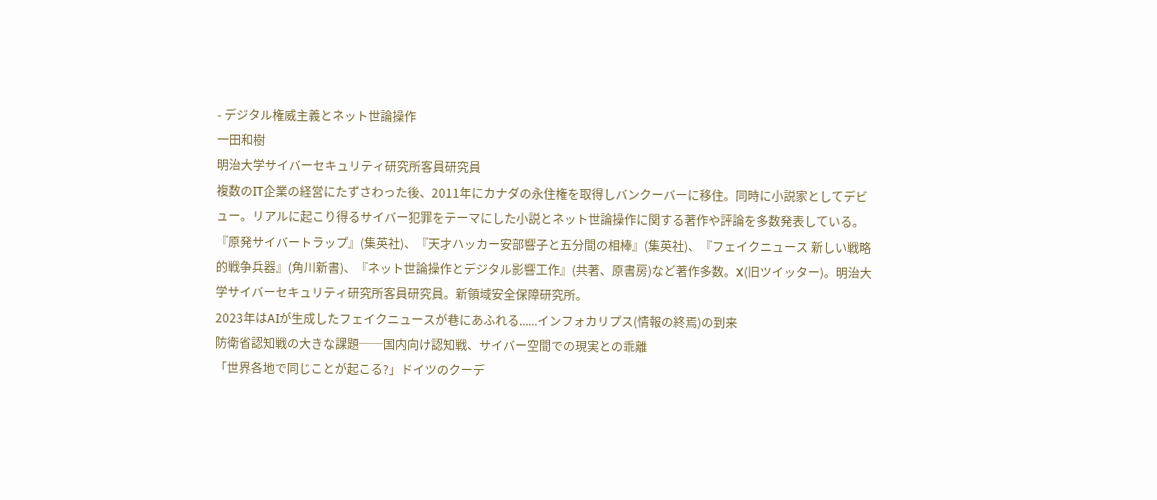- デジタル権威主義とネット世論操作
一田和樹
明治大学サイバーセキュリティ研究所客員研究員
複数のIT企業の経営にたずさわった後、2011年にカナダの永住権を取得しバンクーバーに移住。同時に小説家としてデビュー。リアルに起こり得るサイバー犯罪をテーマにした小説とネット世論操作に関する著作や評論を多数発表している。『原発サイバートラップ』(集英社)、『天才ハッカー安部響子と五分間の相棒』(集英社)、『フェイクニュース 新しい戦略的戦争兵器』(角川新書)、『ネット世論操作とデジタル影響工作』(共著、原書房)など著作多数。X(旧ツイッター)。明治大学サイバーセキュリティ研究所客員研究員。新領域安全保障研究所。
2023年はAIが生成したフェイクニュースが巷にあふれる......インフォカリプス(情報の終焉)の到来
防衛省認知戦の大きな課題──国内向け認知戦、サイバー空間での現実との乖離
「世界各地で同じことが起こる?」ドイツのクーデ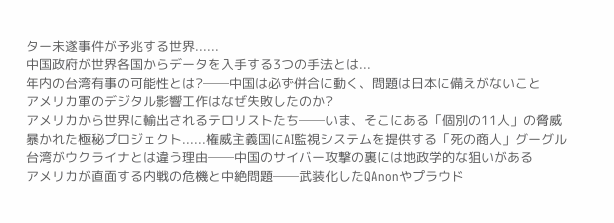ター未遂事件が予兆する世界......
中国政府が世界各国からデータを入手する3つの手法とは...
年内の台湾有事の可能性とは?──中国は必ず併合に動く、問題は日本に備えがないこと
アメリカ軍のデジタル影響工作はなぜ失敗したのか?
アメリカから世界に輸出されるテロリストたち──いま、そこにある「個別の11人」の脅威
暴かれた極秘プロジェクト......権威主義国にAI監視システムを提供する「死の商人」グーグル
台湾がウクライナとは違う理由──中国のサイバー攻撃の裏には地政学的な狙いがある
アメリカが直面する内戦の危機と中絶問題──武装化したQAnonやプラウド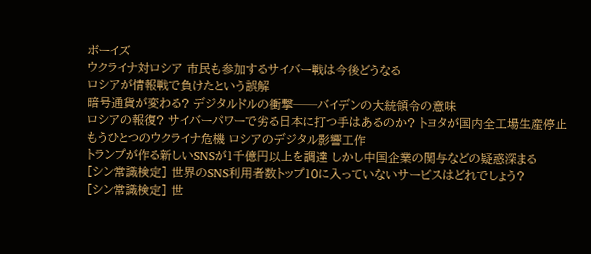ボーイズ
ウクライナ対ロシア 市民も参加するサイバー戦は今後どうなる
ロシアが情報戦で負けたという誤解
暗号通貨が変わる? デジタルドルの衝撃──バイデンの大統領令の意味
ロシアの報復? サイバーパワーで劣る日本に打つ手はあるのか? トヨタが国内全工場生産停止
もうひとつのウクライナ危機 ロシアのデジタル影響工作
トランプが作る新しいSNSが1千億円以上を調達 しかし中国企業の関与などの疑惑深まる
[シン常識検定] 世界のSNS利用者数トップ10に入っていないサービスはどれでしょう?
[シン常識検定] 世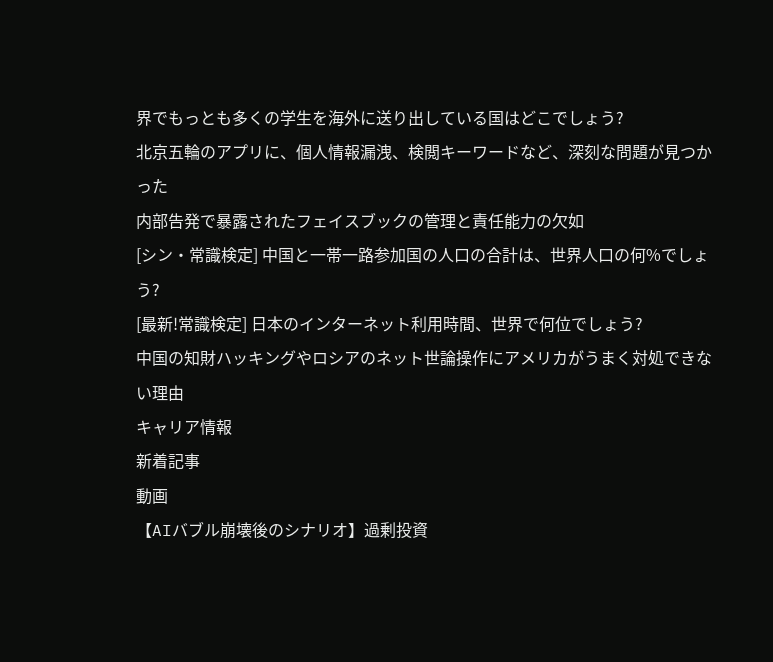界でもっとも多くの学生を海外に送り出している国はどこでしょう?
北京五輪のアプリに、個人情報漏洩、検閲キーワードなど、深刻な問題が見つかった
内部告発で暴露されたフェイスブックの管理と責任能力の欠如
[シン・常識検定] 中国と一帯一路参加国の人口の合計は、世界人口の何%でしょう?
[最新!常識検定] 日本のインターネット利用時間、世界で何位でしょう?
中国の知財ハッキングやロシアのネット世論操作にアメリカがうまく対処できない理由
キャリア情報
新着記事
動画
【AIバブル崩壊後のシナリオ】過剰投資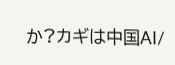か?カギは中国AI/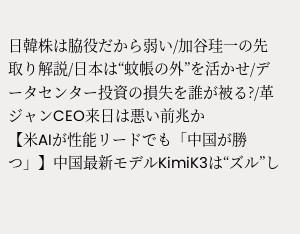日韓株は脇役だから弱い/加谷珪一の先取り解説/日本は“蚊帳の外”を活かせ/データセンター投資の損失を誰が被る?/革ジャンCEO来日は悪い前兆か
【米AIが性能リードでも「中国が勝つ」】中国最新モデルKimiK3は“ズル”し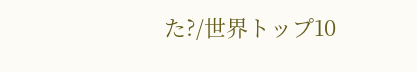た?/世界トップ10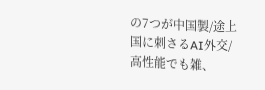の7つが中国製/途上国に刺さるAI外交/高性能でも雑、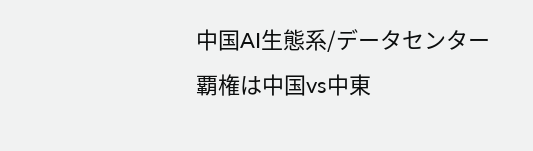中国AI生態系/データセンター覇権は中国vs中東